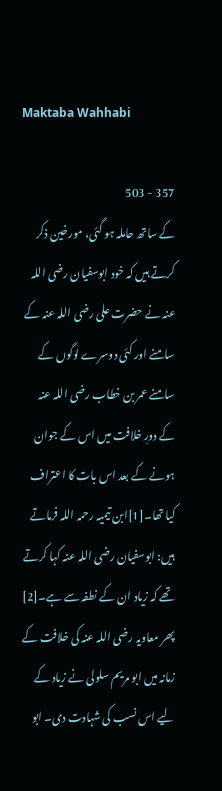Maktaba Wahhabi

357 - 503
کے ساتھ حاملہ ہو گئی، مورخین ذکر کرتے ہیں کہ خود ابوسفیان رضی اللہ عنہ نے حضرت علی رضی اللہ عنہ کے سامنے اور کئی دوسرے لوگوں کے سامنے عمر بن خطاب رضی اللہ عنہ کے دورِ خلافت میں اس کے جوان ہونے کے بعد اس بات کا اعتراف کیا تھا۔[1]ابن تیمیہ رحمہ اللہ فرماتے ہیں: ابوسفیان رضی اللہ عنہ کہا کرتے تھے کہ زیاد ان کے نطفہ سے ہے۔[2] پھر معاویہ رضی اللہ عنہ کی خلافت کے زمانہ میں ابو مریم سلولی نے زیاد کے لیے اس نسب کی شہادت دی۔ ابو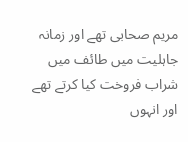مریم صحابی تھے اور زمانہ جاہلیت میں طائف میں شراب فروخت کیا کرتے تھے اور انہوں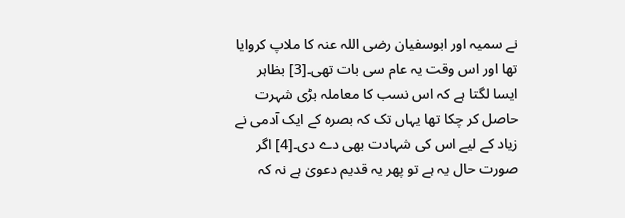نے سمیہ اور ابوسفیان رضی اللہ عنہ کا ملاپ کروایا تھا اور اس وقت یہ عام سی بات تھی۔[3] بظاہر ایسا لگتا ہے کہ اس نسب کا معاملہ بڑی شہرت حاصل کر چکا تھا یہاں تک کہ بصرہ کے ایک آدمی نے زیاد کے لیے اس کی شہادت بھی دے دی۔[4] اگر صورت حال یہ ہے تو پھر یہ قدیم دعویٰ ہے نہ کہ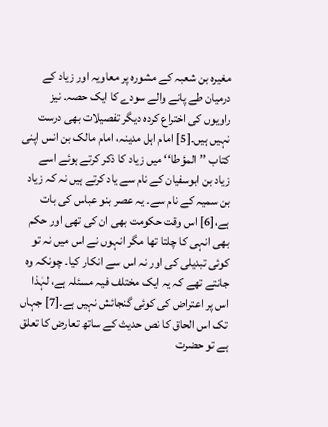مغیرہ بن شعبہ کے مشورہ پر معاویہ اور زیاد کے درمیان طے پانے والے سودے کا ایک حصہ۔ نیز راویوں کی اختراع کردہ دیگر تفصیلات بھی درست نہیں ہیں۔[5] امام اہل مدینہ، امام مالک بن انس اپنی کتاب ’’المؤطا‘‘ میں زیاد کا ذکر کرتے ہوئے اسے زیاد بن ابوسفیان کے نام سے یاد کرتے ہیں نہ کہ زیاد بن سمیہ کے نام سے۔ یہ عصر بنو عباس کی بات ہے،[6] اس وقت حکومت بھی ان کی تھی اور حکم بھی انہی کا چلتا تھا مگر انہوں نے اس میں نہ تو کوئی تبدیلی کی اور نہ اس سے انکار کیا۔ چونکہ وہ جانتے تھے کہ یہ ایک مختلف فیہ مسئلہ ہے، لہٰذا اس پر اعتراض کی کوئی گنجائش نہیں ہے۔[7] جہاں تک اس الحاق کا نص حدیث کے ساتھ تعارض کا تعلق ہے تو حضرت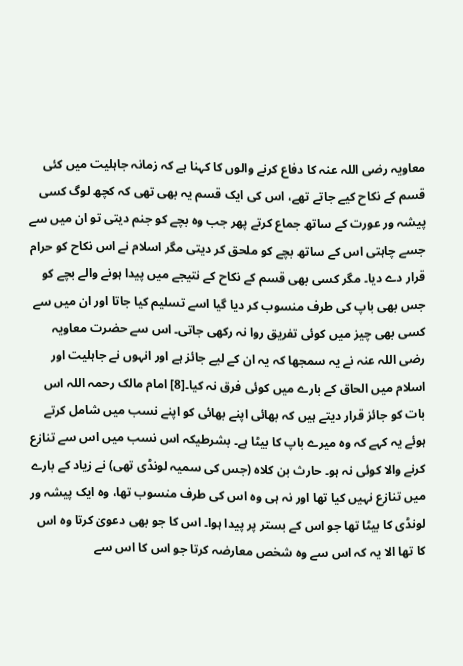معاویہ رضی اللہ عنہ کا دفاع کرنے والوں کا کہنا ہے کہ زمانہ جاہلیت میں کئی قسم کے نکاح کیے جاتے تھے، اس کی ایک قسم یہ بھی تھی کہ کچھ لوگ کسی پیشہ ور عورت کے ساتھ جماع کرتے پھر جب وہ بچے کو جنم دیتی تو ان میں سے جسے چاہتی اس کے ساتھ بچے کو ملحق کر دیتی مگر اسلام نے اس نکاح کو حرام قرار دے دیا۔ مگر کسی بھی قسم کے نکاح کے نتیجے میں پیدا ہونے والے بچے کو جس بھی باپ کی طرف منسوب کر دیا گیا اسے تسلیم کیا جاتا اور ان میں سے کسی بھی چیز میں کوئی تفریق روا نہ رکھی جاتی۔ اس سے حضرت معاویہ رضی اللہ عنہ نے یہ سمجھا کہ یہ ان کے لیے جائز ہے اور انہوں نے جاہلیت اور اسلام میں الحاق کے بارے میں کوئی فرق نہ کیا۔[8] امام مالک رحمہ اللہ اس بات کو جائز قرار دیتے ہیں کہ بھائی اپنے بھائی کو اپنے نسب میں شامل کرتے ہوئے یہ کہے کہ وہ میرے باپ کا بیٹا ہے۔ بشرطیکہ اس نسب میں اس سے تنازع کرنے والا کوئی نہ ہو۔ حارث بن کلاہ (جس کی سمیہ لونڈی تھی) نے زیاد کے بارے میں تنازع نہیں کیا تھا اور نہ ہی وہ اس کی طرف منسوب تھا، وہ ایک پیشہ ور لونڈی کا بیٹا تھا جو اس کے بستر پر پیدا ہوا۔ اس کا جو بھی دعویٰ کرتا وہ اس کا تھا الا یہ کہ اس سے وہ شخص معارضہ کرتا جو اس کا اس سے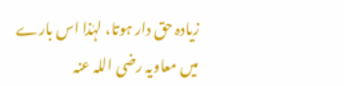زیادہ حق دار ہوتا، لہٰذا اس بارے میں معاویہ رضی اللہ عنہ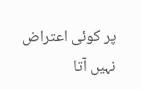پر کوئی اعتراض نہیں آتا